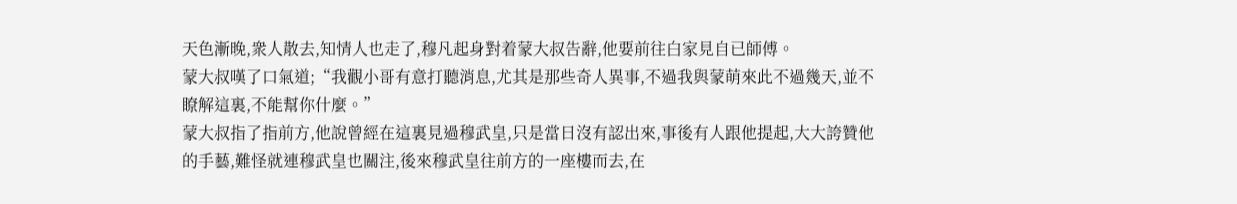天色漸晚,衆人散去,知情人也走了,穆凡起身對着蒙大叔告辭,他要前往白家見自已師傅。
蒙大叔嘆了口氣道;“我觀小哥有意打聽消息,尤其是那些奇人異事,不過我與蒙萌來此不過幾天,並不瞭解這裏,不能幫你什麼。”
蒙大叔指了指前方,他說曾經在這裏見過穆武皇,只是當日沒有認出來,事後有人跟他提起,大大誇贊他的手藝,難怪就連穆武皇也關注,後來穆武皇往前方的一座樓而去,在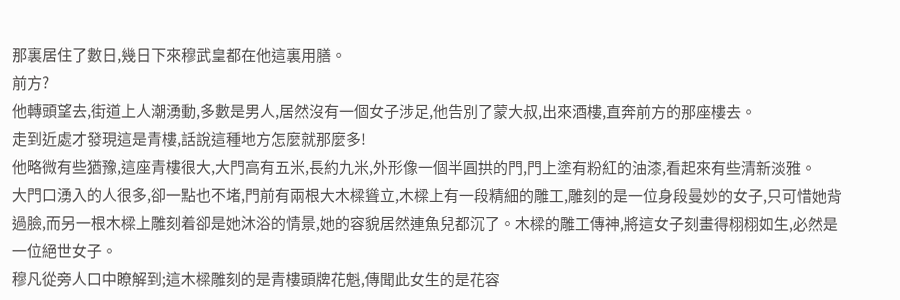那裏居住了數日,幾日下來穆武皇都在他這裏用膳。
前方?
他轉頭望去,街道上人潮湧動,多數是男人,居然沒有一個女子涉足,他告別了蒙大叔,出來酒樓,直奔前方的那座樓去。
走到近處才發現這是青樓,話說這種地方怎麼就那麼多!
他略微有些猶豫,這座青樓很大,大門高有五米,長約九米,外形像一個半圓拱的門,門上塗有粉紅的油漆,看起來有些清新淡雅。
大門口湧入的人很多,卻一點也不堵,門前有兩根大木樑聳立,木樑上有一段精細的雕工,雕刻的是一位身段曼妙的女子,只可惜她背過臉,而另一根木樑上雕刻着卻是她沐浴的情景,她的容貌居然連魚兒都沉了。木樑的雕工傳神,將這女子刻畫得栩栩如生,必然是一位絕世女子。
穆凡從旁人口中瞭解到;這木樑雕刻的是青樓頭牌花魁,傳聞此女生的是花容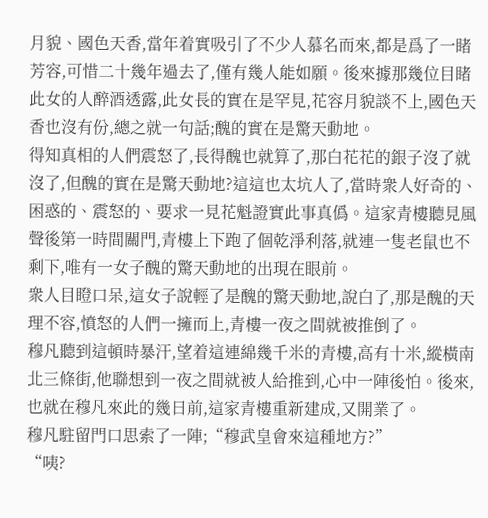月貌、國色天香,當年着實吸引了不少人慕名而來,都是爲了一睹芳容,可惜二十幾年過去了,僅有幾人能如願。後來據那幾位目睹此女的人醉酒透露,此女長的實在是罕見,花容月貌談不上,國色天香也沒有份,總之就一句話;醜的實在是驚天動地。
得知真相的人們震怒了,長得醜也就算了,那白花花的銀子沒了就沒了,但醜的實在是驚天動地?這這也太坑人了,當時衆人好奇的、困惑的、震怒的、要求一見花魁證實此事真僞。這家青樓聽見風聲後第一時間關門,青樓上下跑了個乾淨利落,就連一隻老鼠也不剩下,唯有一女子醜的驚天動地的出現在眼前。
衆人目瞪口呆,這女子說輕了是醜的驚天動地,說白了,那是醜的天理不容,憤怒的人們一擁而上,青樓一夜之間就被推倒了。
穆凡聽到這頓時暴汗,望着這連綿幾千米的青樓,高有十米,縱橫南北三條街,他聯想到一夜之間就被人給推到,心中一陣後怕。後來,也就在穆凡來此的幾日前,這家青樓重新建成,又開業了。
穆凡駐留門口思索了一陣;“穆武皇會來這種地方?”
“咦?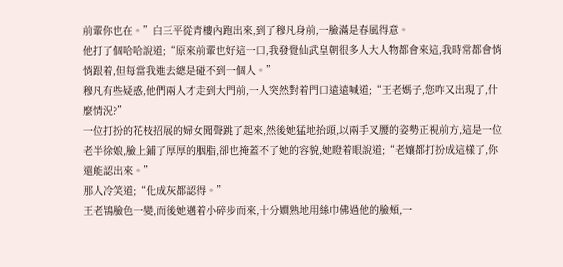前輩你也在。”白三平從青樓內跑出來,到了穆凡身前,一臉滿是春風得意。
他打了個哈哈說道;“原來前輩也好這一口,我發覺仙武皇朝很多人大人物都會來這,我時常都會悄悄跟着,但每當我進去總是碰不到一個人。”
穆凡有些疑惑,他們兩人才走到大門前,一人突然對着門口遠遠喊道;“王老媽子,您咋又出現了,什麼情況?”
一位打扮的花枝招展的婦女聞聲跳了起來,然後她猛地抬頭,以兩手叉腰的姿勢正視前方,這是一位老半徐娘,臉上鋪了厚厚的胭脂,卻也掩蓋不了她的容貌,她瞪着眼說道;“老孃都打扮成這樣了,你還能認出來。”
那人冷笑道;“化成灰都認得。”
王老鴇臉色一變,而後她邁着小碎步而來,十分嫺熟地用絲巾佛過他的臉頰,一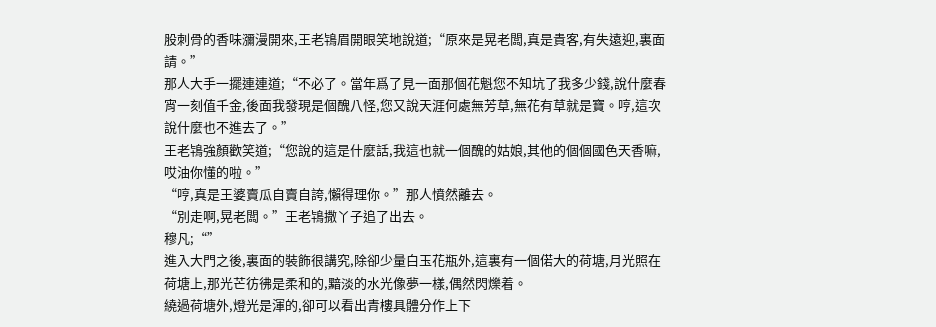股刺骨的香味瀰漫開來,王老鴇眉開眼笑地說道;“原來是晃老闆,真是貴客,有失遠迎,裏面請。”
那人大手一擺連連道;“不必了。當年爲了見一面那個花魁您不知坑了我多少錢,說什麼春宵一刻值千金,後面我發現是個醜八怪,您又說天涯何處無芳草,無花有草就是寶。哼,這次說什麼也不進去了。”
王老鴇強顏歡笑道;“您說的這是什麼話,我這也就一個醜的姑娘,其他的個個國色天香嘛,哎油你懂的啦。”
“哼,真是王婆賣瓜自賣自誇,懶得理你。”那人憤然離去。
“別走啊,晃老闆。”王老鴇撒丫子追了出去。
穆凡;“”
進入大門之後,裏面的裝飾很講究,除卻少量白玉花瓶外,這裏有一個偌大的荷塘,月光照在荷塘上,那光芒彷彿是柔和的,黯淡的水光像夢一樣,偶然閃爍着。
繞過荷塘外,燈光是渾的,卻可以看出青樓具體分作上下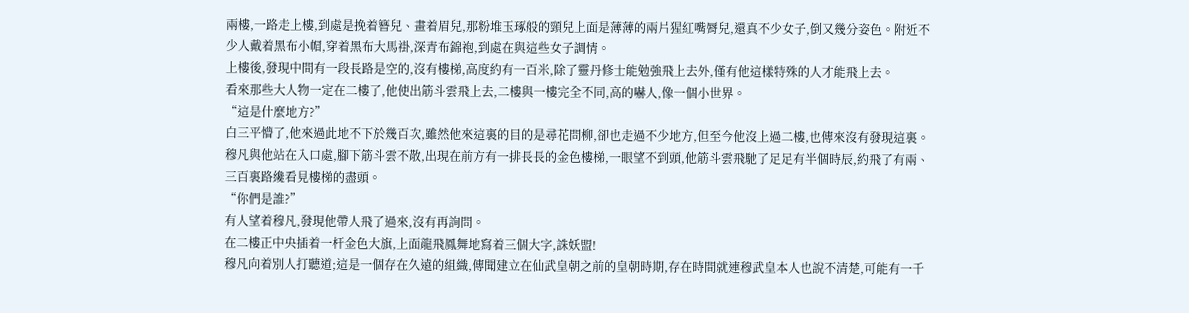兩樓,一路走上樓,到處是挽着簪兒、畫着眉兒,那粉堆玉琢般的頸兒上面是薄薄的兩片猩紅嘴脣兒,還真不少女子,倒又幾分姿色。附近不少人戴着黑布小帽,穿着黑布大馬褂,深青布錦袍,到處在與這些女子調情。
上樓後,發現中間有一段長路是空的,沒有樓梯,高度約有一百米,除了靈丹修士能勉強飛上去外,僅有他這樣特殊的人才能飛上去。
看來那些大人物一定在二樓了,他使出筋斗雲飛上去,二樓與一樓完全不同,高的嚇人,像一個小世界。
“這是什麼地方?”
白三平懵了,他來過此地不下於幾百次,雖然他來這裏的目的是尋花問柳,卻也走過不少地方,但至今他沒上過二樓,也傳來沒有發現這裏。
穆凡與他站在入口處,腳下筋斗雲不散,出現在前方有一排長長的金色樓梯,一眼望不到頭,他筋斗雲飛馳了足足有半個時辰,約飛了有兩、三百裏路纔看見樓梯的盡頭。
“你們是誰?”
有人望着穆凡,發現他帶人飛了過來,沒有再詢問。
在二樓正中央插着一杆金色大旗,上面龍飛鳳舞地寫着三個大字,誅妖盟!
穆凡向着別人打聽道;這是一個存在久遠的組織,傳聞建立在仙武皇朝之前的皇朝時期,存在時間就連穆武皇本人也說不清楚,可能有一千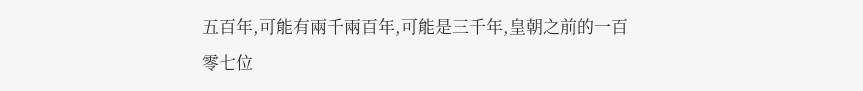五百年,可能有兩千兩百年,可能是三千年,皇朝之前的一百零七位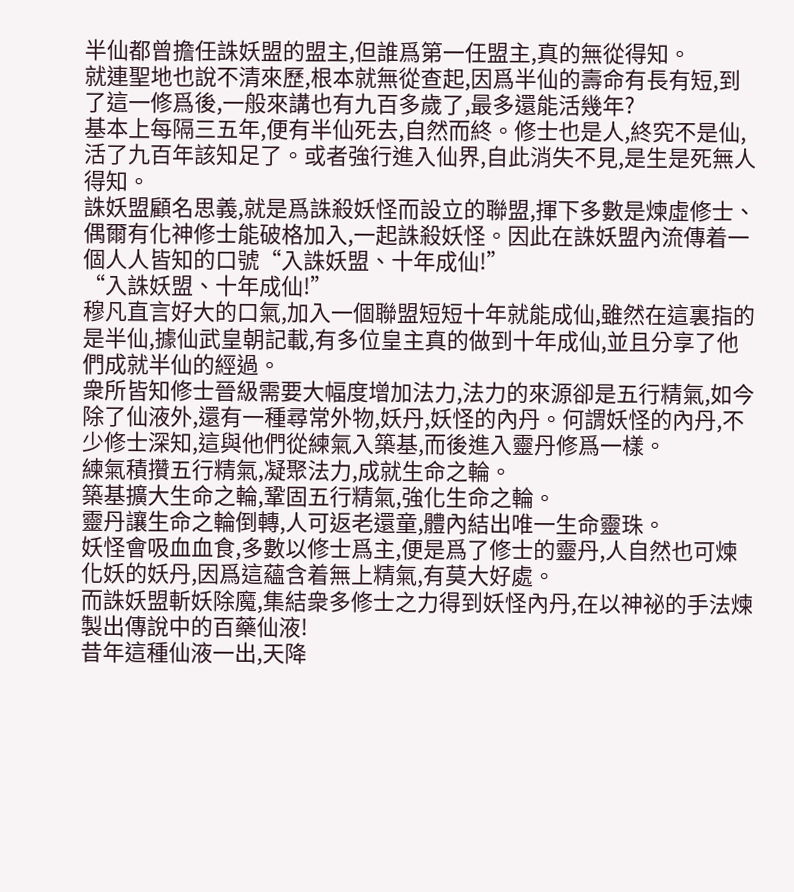半仙都曾擔任誅妖盟的盟主,但誰爲第一任盟主,真的無從得知。
就連聖地也說不清來歷,根本就無從查起,因爲半仙的壽命有長有短,到了這一修爲後,一般來講也有九百多歲了,最多還能活幾年?
基本上每隔三五年,便有半仙死去,自然而終。修士也是人,終究不是仙,活了九百年該知足了。或者強行進入仙界,自此消失不見,是生是死無人得知。
誅妖盟顧名思義,就是爲誅殺妖怪而設立的聯盟,揮下多數是煉虛修士、偶爾有化神修士能破格加入,一起誅殺妖怪。因此在誅妖盟內流傳着一個人人皆知的口號“入誅妖盟、十年成仙!”
“入誅妖盟、十年成仙!”
穆凡直言好大的口氣,加入一個聯盟短短十年就能成仙,雖然在這裏指的是半仙,據仙武皇朝記載,有多位皇主真的做到十年成仙,並且分享了他們成就半仙的經過。
衆所皆知修士晉級需要大幅度增加法力,法力的來源卻是五行精氣,如今除了仙液外,還有一種尋常外物,妖丹,妖怪的內丹。何謂妖怪的內丹,不少修士深知,這與他們從練氣入築基,而後進入靈丹修爲一樣。
練氣積攢五行精氣,凝聚法力,成就生命之輪。
築基擴大生命之輪,鞏固五行精氣,強化生命之輪。
靈丹讓生命之輪倒轉,人可返老還童,體內結出唯一生命靈珠。
妖怪會吸血血食,多數以修士爲主,便是爲了修士的靈丹,人自然也可煉化妖的妖丹,因爲這蘊含着無上精氣,有莫大好處。
而誅妖盟斬妖除魔,集結衆多修士之力得到妖怪內丹,在以神祕的手法煉製出傳說中的百藥仙液!
昔年這種仙液一出,天降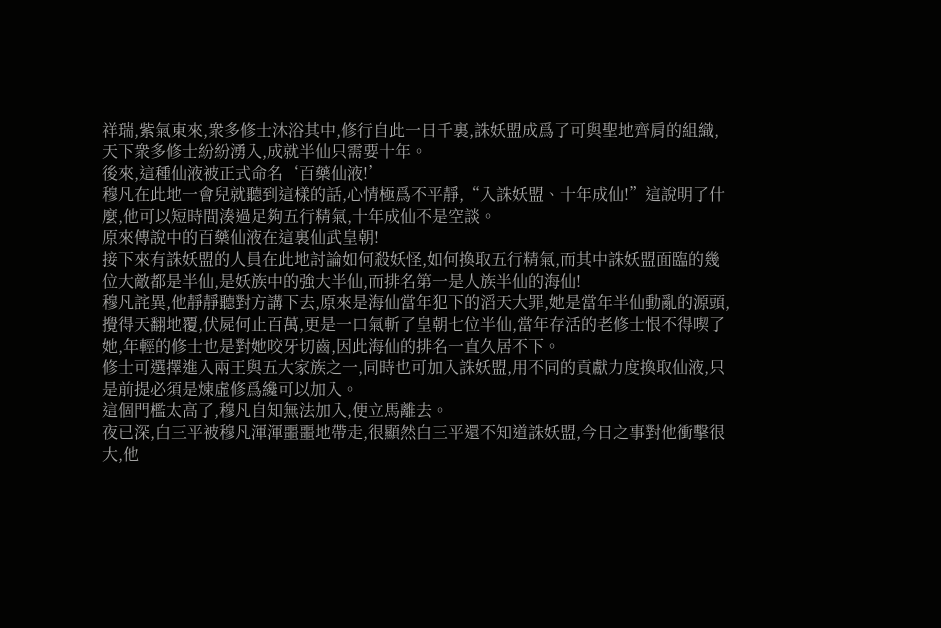祥瑞,紫氣東來,衆多修士沐浴其中,修行自此一日千裏,誅妖盟成爲了可與聖地齊肩的組織,天下衆多修士紛紛湧入,成就半仙只需要十年。
後來,這種仙液被正式命名‘百藥仙液!’
穆凡在此地一會兒就聽到這樣的話,心情極爲不平靜,“入誅妖盟、十年成仙!”這說明了什麼,他可以短時間湊過足夠五行精氣,十年成仙不是空談。
原來傳說中的百藥仙液在這裏仙武皇朝!
接下來有誅妖盟的人員在此地討論如何殺妖怪,如何換取五行精氣,而其中誅妖盟面臨的幾位大敵都是半仙,是妖族中的強大半仙,而排名第一是人族半仙的海仙!
穆凡詫異,他靜靜聽對方講下去,原來是海仙當年犯下的滔天大罪,她是當年半仙動亂的源頭,攪得天翻地覆,伏屍何止百萬,更是一口氣斬了皇朝七位半仙,當年存活的老修士恨不得喫了她,年輕的修士也是對她咬牙切齒,因此海仙的排名一直久居不下。
修士可選擇進入兩王與五大家族之一,同時也可加入誅妖盟,用不同的貢獻力度換取仙液,只是前提必須是煉虛修爲纔可以加入。
這個門檻太高了,穆凡自知無法加入,便立馬離去。
夜已深,白三平被穆凡渾渾噩噩地帶走,很顯然白三平還不知道誅妖盟,今日之事對他衝擊很大,他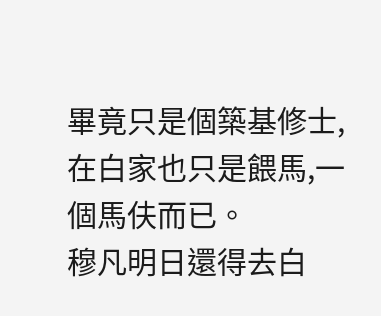畢竟只是個築基修士,在白家也只是餵馬,一個馬伕而已。
穆凡明日還得去白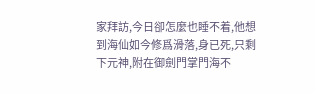家拜訪,今日卻怎麼也睡不着,他想到海仙如今修爲滑落,身已死,只剩下元神,附在御劍門掌門海不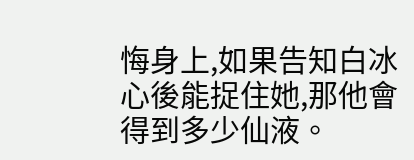悔身上,如果告知白冰心後能捉住她,那他會得到多少仙液。